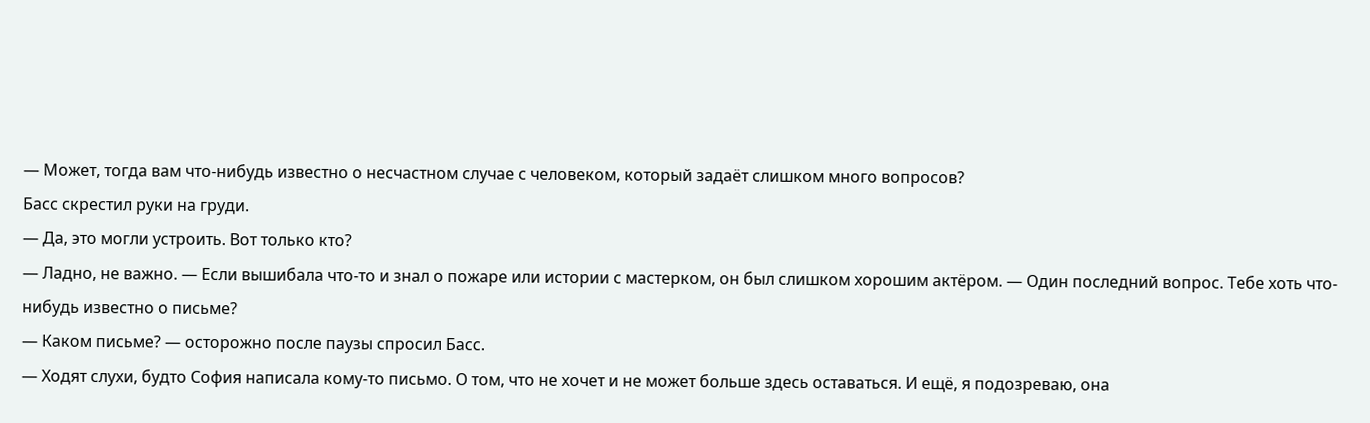— Может, тогда вам что-нибудь известно о несчастном случае с человеком, который задаёт слишком много вопросов?
Басс скрестил руки на груди.
— Да, это могли устроить. Вот только кто?
— Ладно, не важно. — Если вышибала что-то и знал о пожаре или истории с мастерком, он был слишком хорошим актёром. — Один последний вопрос. Тебе хоть что-нибудь известно о письме?
— Каком письме? — осторожно после паузы спросил Басс.
— Ходят слухи, будто София написала кому-то письмо. О том, что не хочет и не может больше здесь оставаться. И ещё, я подозреваю, она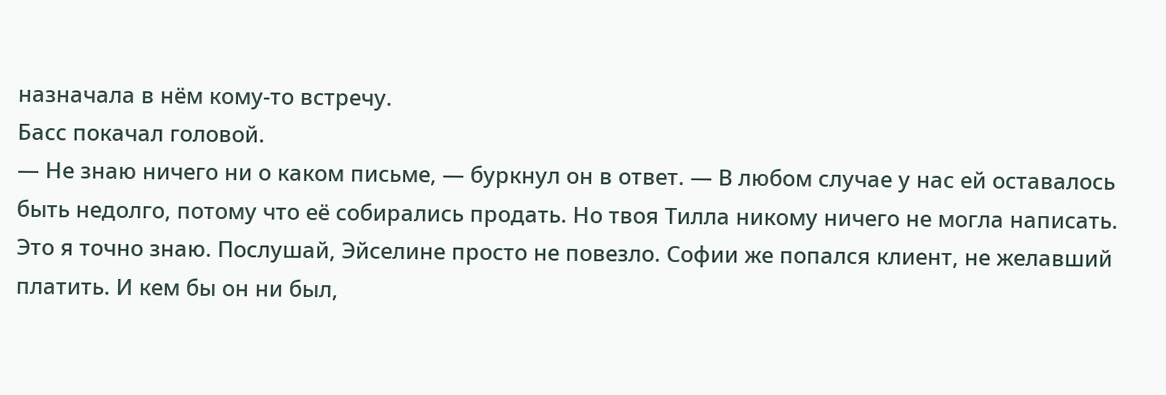назначала в нём кому-то встречу.
Басс покачал головой.
— Не знаю ничего ни о каком письме, — буркнул он в ответ. — В любом случае у нас ей оставалось быть недолго, потому что её собирались продать. Но твоя Тилла никому ничего не могла написать. Это я точно знаю. Послушай, Эйселине просто не повезло. Софии же попался клиент, не желавший платить. И кем бы он ни был,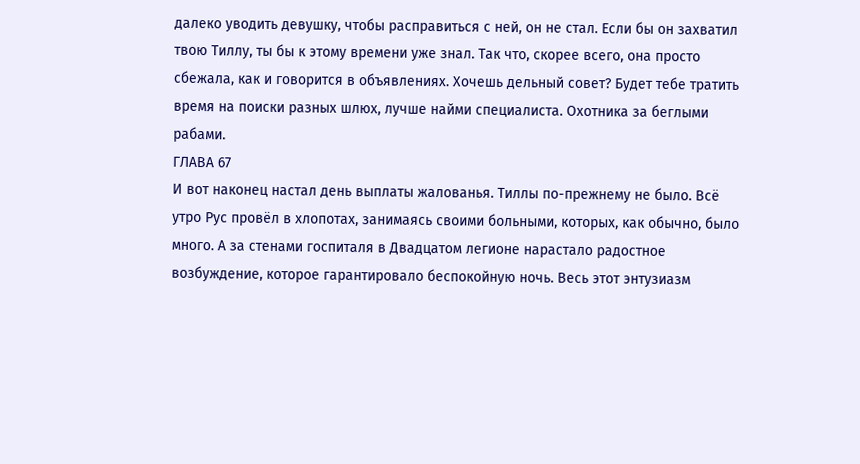далеко уводить девушку, чтобы расправиться с ней, он не стал. Если бы он захватил твою Тиллу, ты бы к этому времени уже знал. Так что, скорее всего, она просто сбежала, как и говорится в объявлениях. Хочешь дельный совет? Будет тебе тратить время на поиски разных шлюх, лучше найми специалиста. Охотника за беглыми рабами.
ГЛАВА 67
И вот наконец настал день выплаты жалованья. Тиллы по-прежнему не было. Всё утро Рус провёл в хлопотах, занимаясь своими больными, которых, как обычно, было много. А за стенами госпиталя в Двадцатом легионе нарастало радостное возбуждение, которое гарантировало беспокойную ночь. Весь этот энтузиазм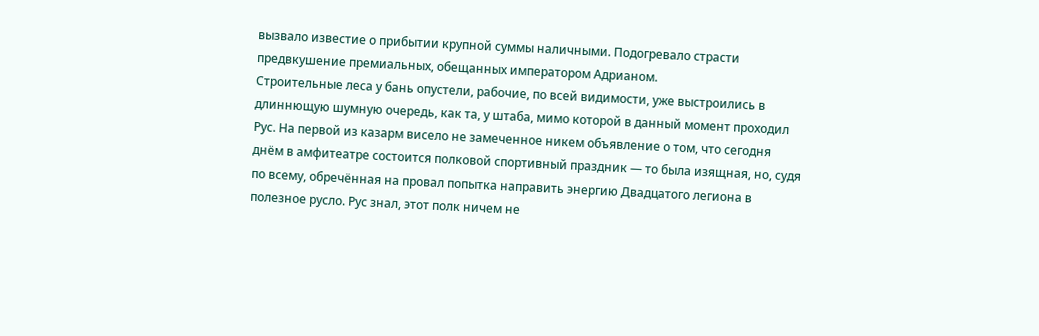вызвало известие о прибытии крупной суммы наличными. Подогревало страсти предвкушение премиальных, обещанных императором Адрианом.
Строительные леса у бань опустели, рабочие, по всей видимости, уже выстроились в длиннющую шумную очередь, как та, у штаба, мимо которой в данный момент проходил Рус. На первой из казарм висело не замеченное никем объявление о том, что сегодня днём в амфитеатре состоится полковой спортивный праздник — то была изящная, но, судя по всему, обречённая на провал попытка направить энергию Двадцатого легиона в полезное русло. Рус знал, этот полк ничем не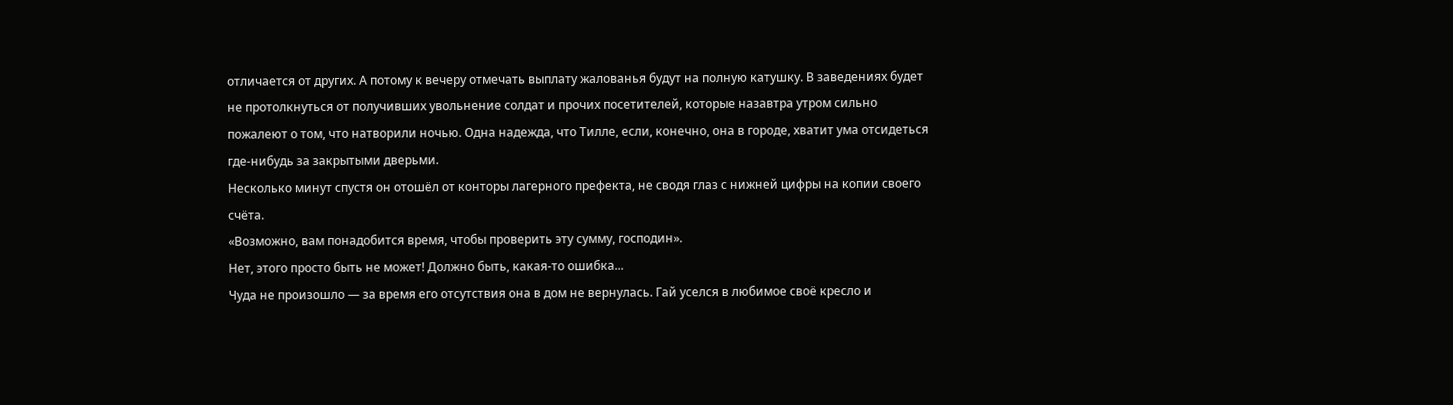отличается от других. А потому к вечеру отмечать выплату жалованья будут на полную катушку. В заведениях будет не протолкнуться от получивших увольнение солдат и прочих посетителей, которые назавтра утром сильно пожалеют о том, что натворили ночью. Одна надежда, что Тилле, если, конечно, она в городе, хватит ума отсидеться где-нибудь за закрытыми дверьми.
Несколько минут спустя он отошёл от конторы лагерного префекта, не сводя глаз с нижней цифры на копии своего счёта.
«Возможно, вам понадобится время, чтобы проверить эту сумму, господин».
Нет, этого просто быть не может! Должно быть, какая-то ошибка...
Чуда не произошло — за время его отсутствия она в дом не вернулась. Гай уселся в любимое своё кресло и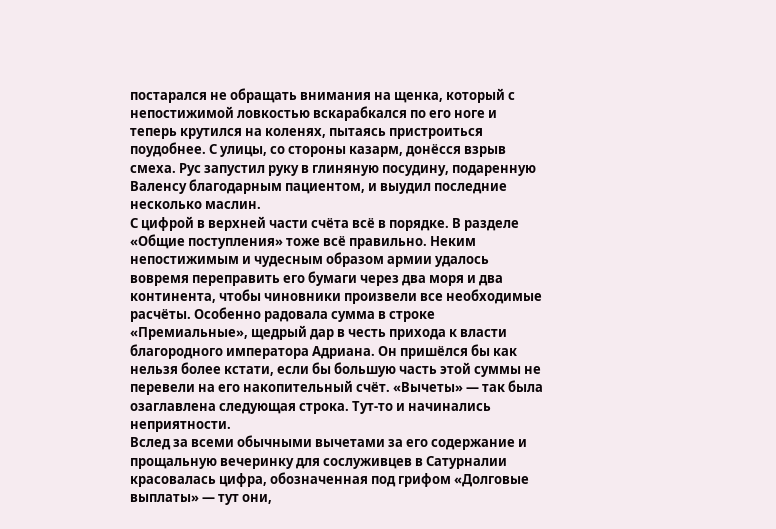постарался не обращать внимания на щенка, который с непостижимой ловкостью вскарабкался по его ноге и теперь крутился на коленях, пытаясь пристроиться поудобнее. С улицы, со стороны казарм, донёсся взрыв смеха. Рус запустил руку в глиняную посудину, подаренную Валенсу благодарным пациентом, и выудил последние несколько маслин.
С цифрой в верхней части счёта всё в порядке. В разделе «Общие поступления» тоже всё правильно. Неким непостижимым и чудесным образом армии удалось вовремя переправить его бумаги через два моря и два континента, чтобы чиновники произвели все необходимые расчёты. Особенно радовала сумма в строке «Премиальные», щедрый дар в честь прихода к власти благородного императора Адриана. Он пришёлся бы как нельзя более кстати, если бы большую часть этой суммы не перевели на его накопительный счёт. «Вычеты» — так была озаглавлена следующая строка. Тут-то и начинались неприятности.
Вслед за всеми обычными вычетами за его содержание и прощальную вечеринку для сослуживцев в Сатурналии красовалась цифра, обозначенная под грифом «Долговые выплаты» — тут они,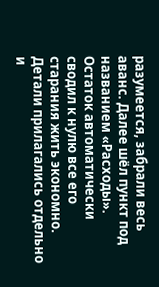разумеется, забрали весь аванс. Далее шёл пункт под названием «Расходы». Остаток автоматически сводил к нулю все его старания жить экономно. Детали прилагались отдельно и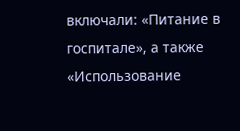включали: «Питание в госпитале», а также «Использование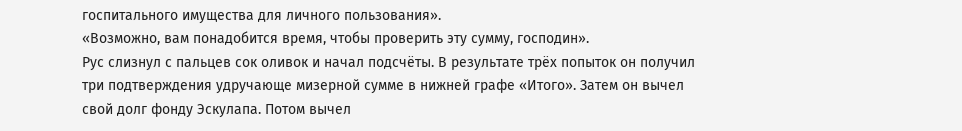госпитального имущества для личного пользования».
«Возможно, вам понадобится время, чтобы проверить эту сумму, господин».
Рус слизнул с пальцев сок оливок и начал подсчёты. В результате трёх попыток он получил три подтверждения удручающе мизерной сумме в нижней графе «Итого». Затем он вычел свой долг фонду Эскулапа. Потом вычел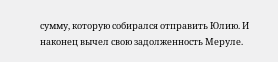сумму, которую собирался отправить Юлию. И наконец вычел свою задолженность Меруле.